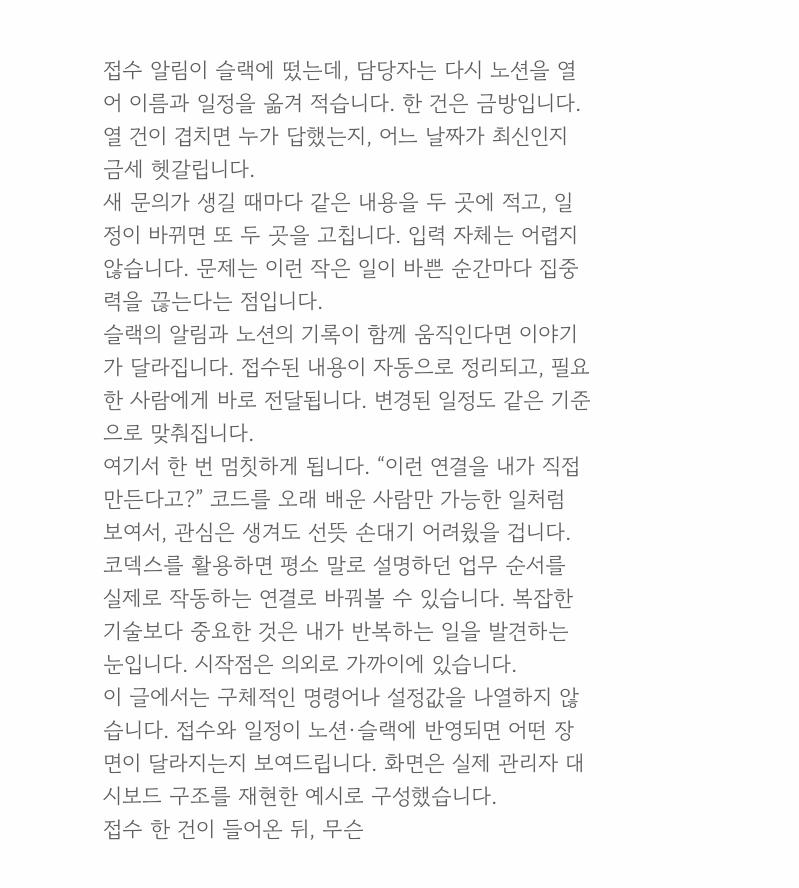접수 알림이 슬랙에 떴는데, 담당자는 다시 노션을 열어 이름과 일정을 옮겨 적습니다. 한 건은 금방입니다. 열 건이 겹치면 누가 답했는지, 어느 날짜가 최신인지 금세 헷갈립니다.
새 문의가 생길 때마다 같은 내용을 두 곳에 적고, 일정이 바뀌면 또 두 곳을 고칩니다. 입력 자체는 어렵지 않습니다. 문제는 이런 작은 일이 바쁜 순간마다 집중력을 끊는다는 점입니다.
슬랙의 알림과 노션의 기록이 함께 움직인다면 이야기가 달라집니다. 접수된 내용이 자동으로 정리되고, 필요한 사람에게 바로 전달됩니다. 변경된 일정도 같은 기준으로 맞춰집니다.
여기서 한 번 멈칫하게 됩니다. “이런 연결을 내가 직접 만든다고?” 코드를 오래 배운 사람만 가능한 일처럼 보여서, 관심은 생겨도 선뜻 손대기 어려웠을 겁니다.
코덱스를 활용하면 평소 말로 설명하던 업무 순서를 실제로 작동하는 연결로 바꿔볼 수 있습니다. 복잡한 기술보다 중요한 것은 내가 반복하는 일을 발견하는 눈입니다. 시작점은 의외로 가까이에 있습니다.
이 글에서는 구체적인 명령어나 설정값을 나열하지 않습니다. 접수와 일정이 노션·슬랙에 반영되면 어떤 장면이 달라지는지 보여드립니다. 화면은 실제 관리자 대시보드 구조를 재현한 예시로 구성했습니다.
접수 한 건이 들어온 뒤, 무슨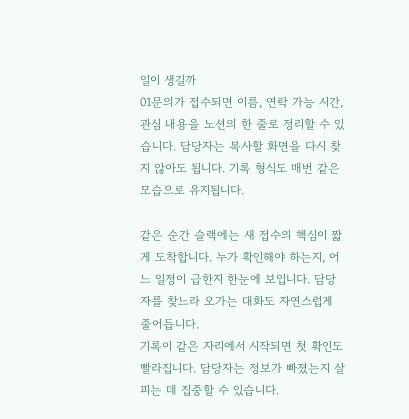일이 생길까
01문의가 접수되면 이름, 연락 가능 시간, 관심 내용을 노션의 한 줄로 정리할 수 있습니다. 담당자는 복사할 화면을 다시 찾지 않아도 됩니다. 기록 형식도 매번 같은 모습으로 유지됩니다.

같은 순간 슬랙에는 새 접수의 핵심이 짧게 도착합니다. 누가 확인해야 하는지, 어느 일정이 급한지 한눈에 보입니다. 담당자를 찾느라 오가는 대화도 자연스럽게 줄어듭니다.
기록이 같은 자리에서 시작되면 첫 확인도 빨라집니다. 담당자는 정보가 빠졌는지 살피는 데 집중할 수 있습니다.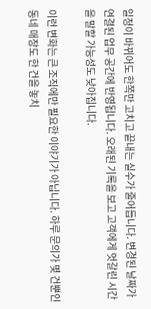일정이 바뀌어도 한쪽만 고치고 끝내는 실수가 줄어듭니다. 변경된 날짜가 연결된 업무 공간에 반영됩니다. 오래된 기록을 보고 고객에게 엇갈린 시간을 말할 가능성도 낮아집니다.

이런 변화는 큰 조직에만 필요한 이야기가 아닙니다. 하루 문의가 몇 건뿐인 동네 매장도 한 건을 놓치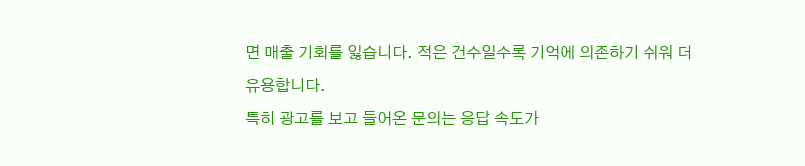면 매출 기회를 잃습니다. 적은 건수일수록 기억에 의존하기 쉬워 더 유용합니다.
특히 광고를 보고 들어온 문의는 응답 속도가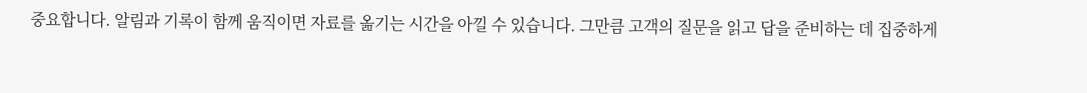중요합니다. 알림과 기록이 함께 움직이면 자료를 옮기는 시간을 아낄 수 있습니다. 그만큼 고객의 질문을 읽고 답을 준비하는 데 집중하게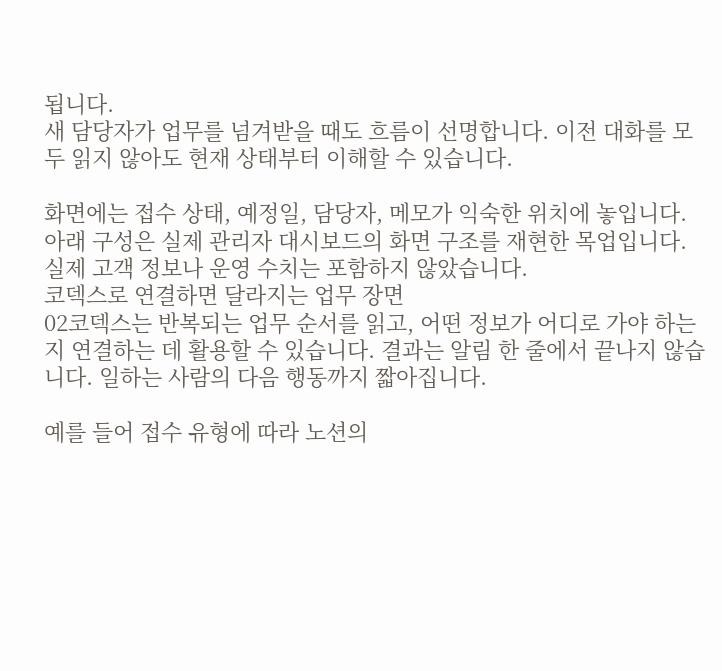됩니다.
새 담당자가 업무를 넘겨받을 때도 흐름이 선명합니다. 이전 대화를 모두 읽지 않아도 현재 상태부터 이해할 수 있습니다.

화면에는 접수 상태, 예정일, 담당자, 메모가 익숙한 위치에 놓입니다. 아래 구성은 실제 관리자 대시보드의 화면 구조를 재현한 목업입니다. 실제 고객 정보나 운영 수치는 포함하지 않았습니다.
코덱스로 연결하면 달라지는 업무 장면
02코덱스는 반복되는 업무 순서를 읽고, 어떤 정보가 어디로 가야 하는지 연결하는 데 활용할 수 있습니다. 결과는 알림 한 줄에서 끝나지 않습니다. 일하는 사람의 다음 행동까지 짧아집니다.

예를 들어 접수 유형에 따라 노션의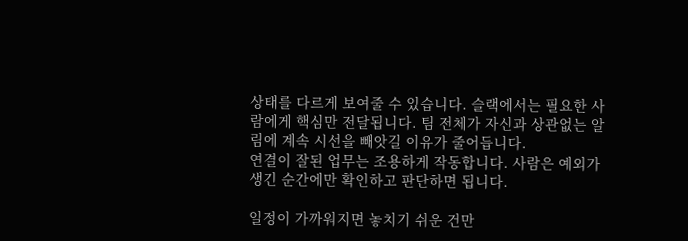상태를 다르게 보여줄 수 있습니다. 슬랙에서는 필요한 사람에게 핵심만 전달됩니다. 팀 전체가 자신과 상관없는 알림에 계속 시선을 빼앗길 이유가 줄어듭니다.
연결이 잘된 업무는 조용하게 작동합니다. 사람은 예외가 생긴 순간에만 확인하고 판단하면 됩니다.

일정이 가까워지면 놓치기 쉬운 건만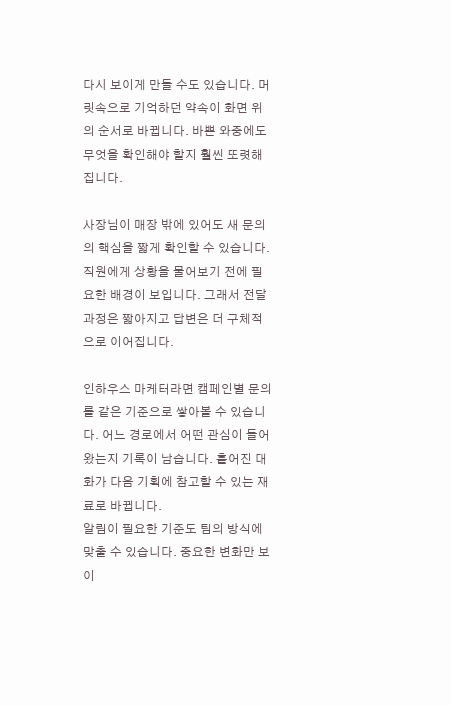다시 보이게 만들 수도 있습니다. 머릿속으로 기억하던 약속이 화면 위의 순서로 바뀝니다. 바쁜 와중에도 무엇을 확인해야 할지 훨씬 또렷해집니다.

사장님이 매장 밖에 있어도 새 문의의 핵심을 짧게 확인할 수 있습니다. 직원에게 상황을 물어보기 전에 필요한 배경이 보입니다. 그래서 전달 과정은 짧아지고 답변은 더 구체적으로 이어집니다.

인하우스 마케터라면 캠페인별 문의를 같은 기준으로 쌓아볼 수 있습니다. 어느 경로에서 어떤 관심이 들어왔는지 기록이 남습니다. 흩어진 대화가 다음 기획에 참고할 수 있는 재료로 바뀝니다.
알림이 필요한 기준도 팀의 방식에 맞출 수 있습니다. 중요한 변화만 보이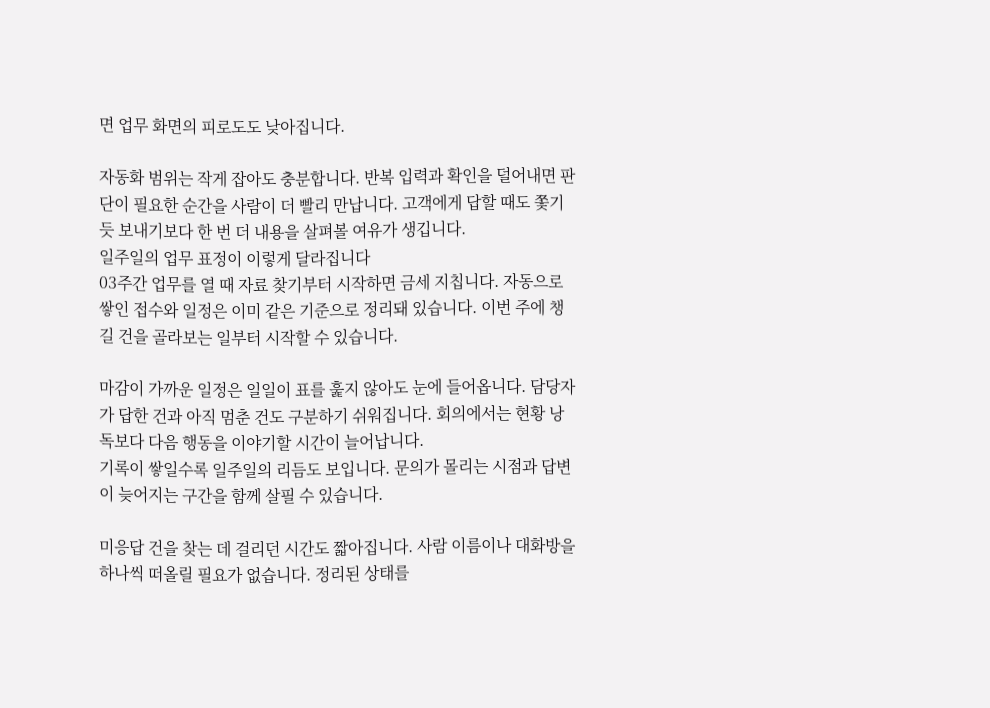면 업무 화면의 피로도도 낮아집니다.

자동화 범위는 작게 잡아도 충분합니다. 반복 입력과 확인을 덜어내면 판단이 필요한 순간을 사람이 더 빨리 만납니다. 고객에게 답할 때도 쫓기듯 보내기보다 한 번 더 내용을 살펴볼 여유가 생깁니다.
일주일의 업무 표정이 이렇게 달라집니다
03주간 업무를 열 때 자료 찾기부터 시작하면 금세 지칩니다. 자동으로 쌓인 접수와 일정은 이미 같은 기준으로 정리돼 있습니다. 이번 주에 챙길 건을 골라보는 일부터 시작할 수 있습니다.

마감이 가까운 일정은 일일이 표를 훑지 않아도 눈에 들어옵니다. 담당자가 답한 건과 아직 멈춘 건도 구분하기 쉬워집니다. 회의에서는 현황 낭독보다 다음 행동을 이야기할 시간이 늘어납니다.
기록이 쌓일수록 일주일의 리듬도 보입니다. 문의가 몰리는 시점과 답변이 늦어지는 구간을 함께 살필 수 있습니다.

미응답 건을 찾는 데 걸리던 시간도 짧아집니다. 사람 이름이나 대화방을 하나씩 떠올릴 필요가 없습니다. 정리된 상태를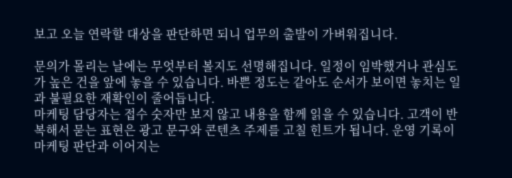보고 오늘 연락할 대상을 판단하면 되니 업무의 출발이 가벼워집니다.

문의가 몰리는 날에는 무엇부터 볼지도 선명해집니다. 일정이 임박했거나 관심도가 높은 건을 앞에 놓을 수 있습니다. 바쁜 정도는 같아도 순서가 보이면 놓치는 일과 불필요한 재확인이 줄어듭니다.
마케팅 담당자는 접수 숫자만 보지 않고 내용을 함께 읽을 수 있습니다. 고객이 반복해서 묻는 표현은 광고 문구와 콘텐츠 주제를 고칠 힌트가 됩니다. 운영 기록이 마케팅 판단과 이어지는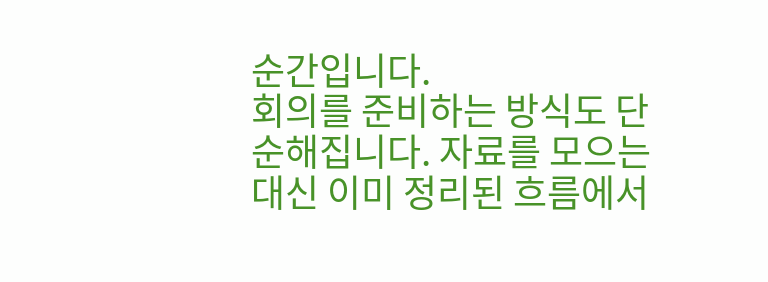순간입니다.
회의를 준비하는 방식도 단순해집니다. 자료를 모으는 대신 이미 정리된 흐름에서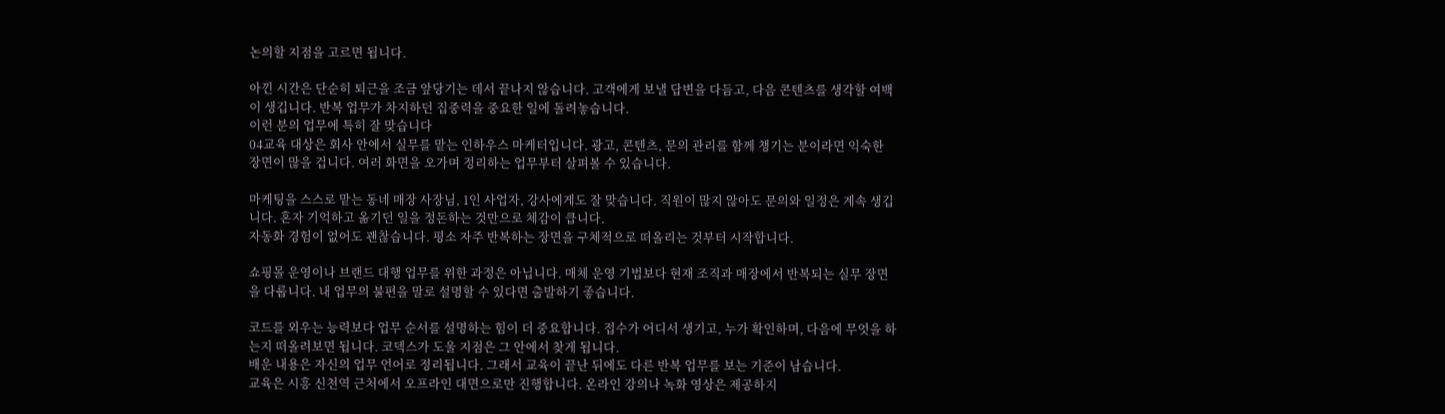논의할 지점을 고르면 됩니다.

아낀 시간은 단순히 퇴근을 조금 앞당기는 데서 끝나지 않습니다. 고객에게 보낼 답변을 다듬고, 다음 콘텐츠를 생각할 여백이 생깁니다. 반복 업무가 차지하던 집중력을 중요한 일에 돌려놓습니다.
이런 분의 업무에 특히 잘 맞습니다
04교육 대상은 회사 안에서 실무를 맡는 인하우스 마케터입니다. 광고, 콘텐츠, 문의 관리를 함께 챙기는 분이라면 익숙한 장면이 많을 겁니다. 여러 화면을 오가며 정리하는 업무부터 살펴볼 수 있습니다.

마케팅을 스스로 맡는 동네 매장 사장님, 1인 사업자, 강사에게도 잘 맞습니다. 직원이 많지 않아도 문의와 일정은 계속 생깁니다. 혼자 기억하고 옮기던 일을 정돈하는 것만으로 체감이 큽니다.
자동화 경험이 없어도 괜찮습니다. 평소 자주 반복하는 장면을 구체적으로 떠올리는 것부터 시작합니다.

쇼핑몰 운영이나 브랜드 대행 업무를 위한 과정은 아닙니다. 매체 운영 기법보다 현재 조직과 매장에서 반복되는 실무 장면을 다룹니다. 내 업무의 불편을 말로 설명할 수 있다면 출발하기 좋습니다.

코드를 외우는 능력보다 업무 순서를 설명하는 힘이 더 중요합니다. 접수가 어디서 생기고, 누가 확인하며, 다음에 무엇을 하는지 떠올려보면 됩니다. 코덱스가 도울 지점은 그 안에서 찾게 됩니다.
배운 내용은 자신의 업무 언어로 정리됩니다. 그래서 교육이 끝난 뒤에도 다른 반복 업무를 보는 기준이 남습니다.
교육은 시흥 신천역 근처에서 오프라인 대면으로만 진행합니다. 온라인 강의나 녹화 영상은 제공하지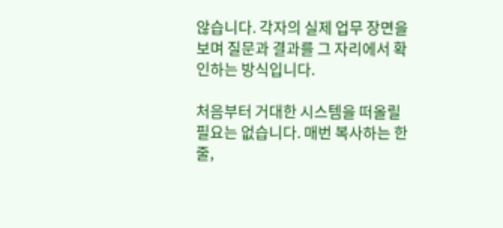않습니다. 각자의 실제 업무 장면을 보며 질문과 결과를 그 자리에서 확인하는 방식입니다.

처음부터 거대한 시스템을 떠올릴 필요는 없습니다. 매번 복사하는 한 줄,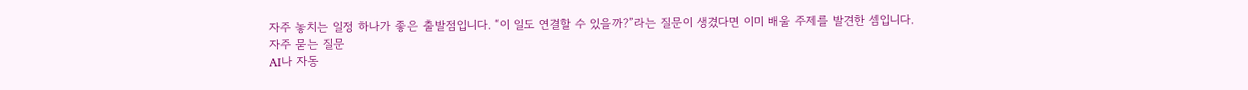자주 놓치는 일정 하나가 좋은 출발점입니다. “이 일도 연결할 수 있을까?”라는 질문이 생겼다면 이미 배울 주제를 발견한 셈입니다.
자주 묻는 질문
AI나 자동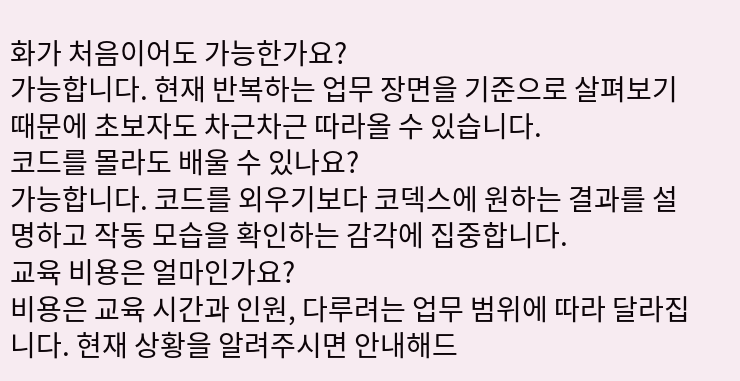화가 처음이어도 가능한가요?
가능합니다. 현재 반복하는 업무 장면을 기준으로 살펴보기 때문에 초보자도 차근차근 따라올 수 있습니다.
코드를 몰라도 배울 수 있나요?
가능합니다. 코드를 외우기보다 코덱스에 원하는 결과를 설명하고 작동 모습을 확인하는 감각에 집중합니다.
교육 비용은 얼마인가요?
비용은 교육 시간과 인원, 다루려는 업무 범위에 따라 달라집니다. 현재 상황을 알려주시면 안내해드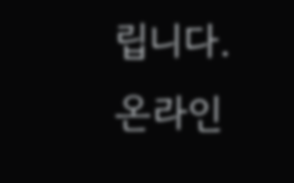립니다.
온라인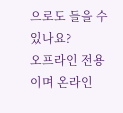으로도 들을 수 있나요?
오프라인 전용이며 온라인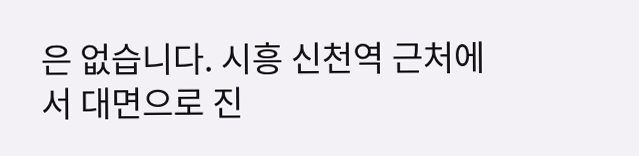은 없습니다. 시흥 신천역 근처에서 대면으로 진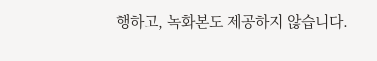행하고, 녹화본도 제공하지 않습니다.